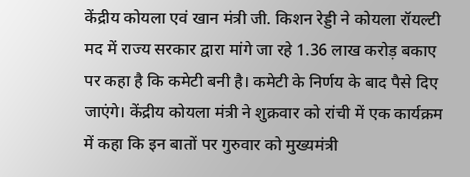केंद्रीय कोयला एवं खान मंत्री जी. किशन रेड्डी ने कोयला रॉयल्टी मद में राज्य सरकार द्वारा मांगे जा रहे 1.36 लाख करोड़ बकाए पर कहा है कि कमेटी बनी है। कमेटी के निर्णय के बाद पैसे दिए जाएंगे। केंद्रीय कोयला मंत्री ने शुक्रवार को रांची में एक कार्यक्रम में कहा कि इन बातों पर गुरुवार को मुख्यमंत्री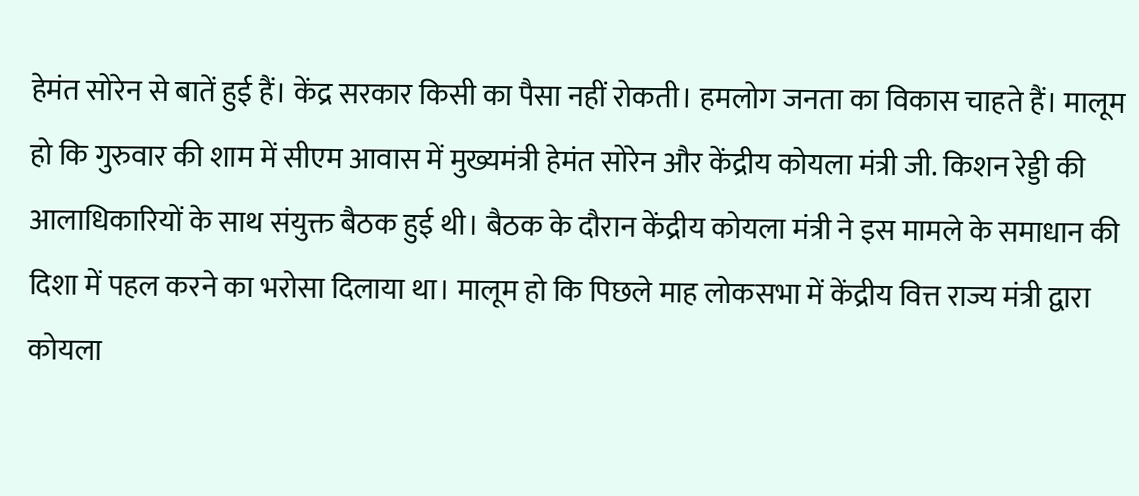हेमंत सोरेन से बातें हुई हैं। केंद्र सरकार किसी का पैसा नहीं रोकती। हमलोग जनता का विकास चाहते हैं। मालूम हो कि गुरुवार की शाम में सीएम आवास में मुख्यमंत्री हेमंत सोरेन और केंद्रीय कोयला मंत्री जी. किशन रेड्डी की आलाधिकारियों के साथ संयुक्त बैठक हुई थी। बैठक के दौरान केंद्रीय कोयला मंत्री ने इस मामले के समाधान की दिशा में पहल करने का भरोसा दिलाया था। मालूम हो कि पिछले माह लोकसभा में केंद्रीय वित्त राज्य मंत्री द्वारा कोयला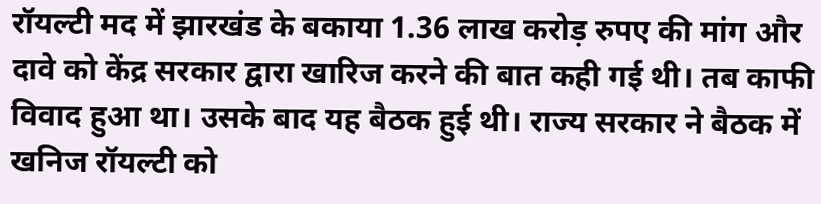रॉयल्टी मद में झारखंड के बकाया 1.36 लाख करोड़ रुपए की मांग और दावे को केंद्र सरकार द्वारा खारिज करने की बात कही गई थी। तब काफी विवाद हुआ था। उसके बाद यह बैठक हुई थी। राज्य सरकार ने बैठक में खनिज रॉयल्टी को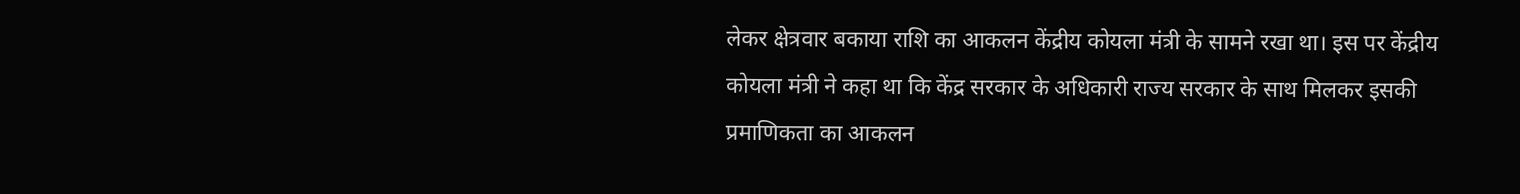लेकर क्षेत्रवार बकाया राशि का आकलन केंद्रीय कोयला मंत्री के सामने रखा था। इस पर केंद्रीय कोयला मंत्री ने कहा था कि केंद्र सरकार के अधिकारी राज्य सरकार के साथ मिलकर इसकी प्रमाणिकता का आकलन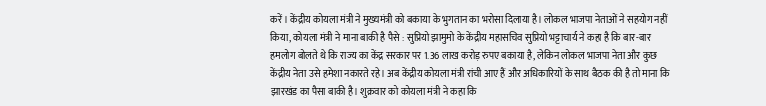करें। केंद्रीय कोयला मंत्री ने मुख्यमंत्री को बकाया के भुगतान का भरोसा दिलाया है। लोकल भाजपा नेताओं ने सहयोग नहीं किया, कोयला मंत्री ने माना बाकी है पैसे : सुप्रियो झामुमो के केंद्रीय महासचिव सुप्रियो भट्टाचार्य ने कहा है कि बार-बार हमलोग बोलते थे कि राज्य का केंद्र सरकार पर 1.36 लाख करोड़ रुपए बकाया है, लेकिन लोकल भाजपा नेता और कुछ केंद्रीय नेता उसे हमेशा नकारते रहे। अब केंद्रीय कोयला मंत्री रांची आए हैं और अधिकारियों के साथ बैठक की है तो माना कि झारखंड का पैसा बाकी है। शुक्रवार को कोयला मंत्री ने कहा कि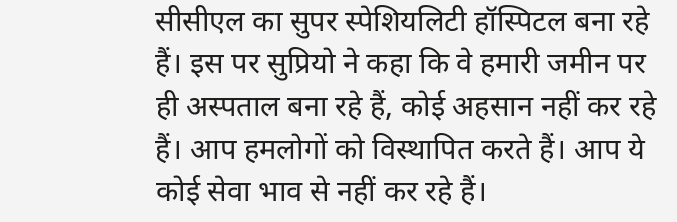सीसीएल का सुपर स्पेशियलिटी हॉस्पिटल बना रहे हैं। इस पर सुप्रियो ने कहा कि वे हमारी जमीन पर ही अस्पताल बना रहे हैं, कोई अहसान नहीं कर रहे हैं। आप हमलोगों को विस्थापित करते हैं। आप ये कोई सेवा भाव से नहीं कर रहे हैं।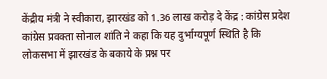केंद्रीय मंत्री ने स्वीकारा, झारखंड को 1.36 लाख करोड़ दे केंद्र : कांग्रेस प्रदेश कांग्रेस प्रवक्ता सोनाल शांति ने कहा कि यह दुर्भाग्यपूर्ण स्थिति है कि लोकसभा में झारखंड के बकाये के प्रश्न पर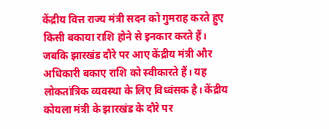केंद्रीय वित्त राज्य मंत्री सदन को गुमराह करते हुए किसी बकाया राशि होने से इनकार करते हैं। जबकि झारखंड दौरे पर आए केंद्रीय मंत्री और अधिकारी बकाए राशि को स्वीकारते हैं। यह लोकतांत्रिक व्यवस्था के लिए विध्वंसक है। केंद्रीय कोयला मंत्री के झारखंड के दौरे पर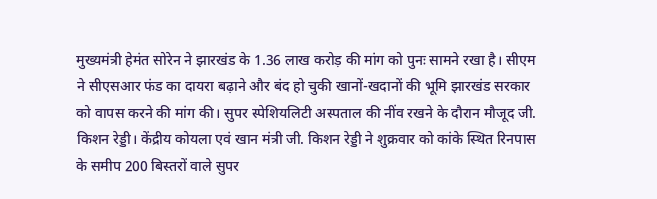मुख्यमंत्री हेमंत सोरेन ने झारखंड के 1.36 लाख करोड़ की मांग को पुनः सामने रखा है। सीएम ने सीएसआर फंड का दायरा बढ़ाने और बंद हो चुकी खानों-खदानों की भूमि झारखंड सरकार को वापस करने की मांग की। सुपर स्पेशियलिटी अस्पताल की नींव रखने के दौरान मौजूद जी. किशन रेड्डी। केंद्रीय कोयला एवं खान मंत्री जी. किशन रेड्डी ने शुक्रवार को कांके स्थित रिनपास के समीप 200 बिस्तरों वाले सुपर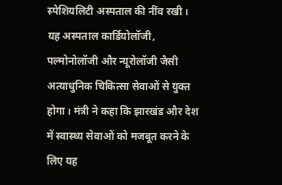स्पेशियलिटी अस्पताल की नींव रखी। यह अस्पताल कार्डियोलॉजी, पल्मोनोलॉजी और न्यूरोलॉजी जैसी अत्याधुनिक चिकित्सा सेवाओं से युक्त होगा। मंत्री ने कहा कि झारखंड और देश में स्वास्थ्य सेवाओं को मजबूत करने के लिए यह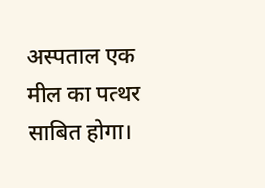अस्पताल एक मील का पत्थर साबित होगा।